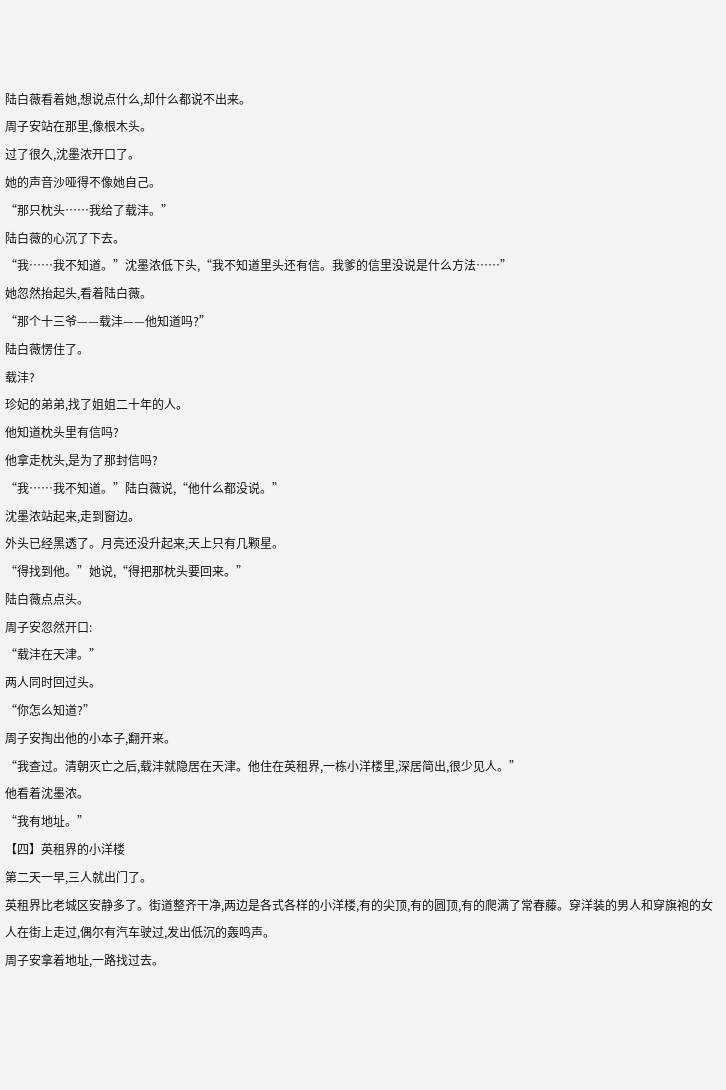陆白薇看着她,想说点什么,却什么都说不出来。
周子安站在那里,像根木头。
过了很久,沈墨浓开口了。
她的声音沙哑得不像她自己。
“那只枕头……我给了载沣。”
陆白薇的心沉了下去。
“我……我不知道。”沈墨浓低下头,“我不知道里头还有信。我爹的信里没说是什么方法……”
她忽然抬起头,看着陆白薇。
“那个十三爷——载沣——他知道吗?”
陆白薇愣住了。
载沣?
珍妃的弟弟,找了姐姐二十年的人。
他知道枕头里有信吗?
他拿走枕头,是为了那封信吗?
“我……我不知道。”陆白薇说,“他什么都没说。”
沈墨浓站起来,走到窗边。
外头已经黑透了。月亮还没升起来,天上只有几颗星。
“得找到他。”她说,“得把那枕头要回来。”
陆白薇点点头。
周子安忽然开口:
“载沣在天津。”
两人同时回过头。
“你怎么知道?”
周子安掏出他的小本子,翻开来。
“我查过。清朝灭亡之后,载沣就隐居在天津。他住在英租界,一栋小洋楼里,深居简出,很少见人。”
他看着沈墨浓。
“我有地址。”
【四】英租界的小洋楼
第二天一早,三人就出门了。
英租界比老城区安静多了。街道整齐干净,两边是各式各样的小洋楼,有的尖顶,有的圆顶,有的爬满了常春藤。穿洋装的男人和穿旗袍的女人在街上走过,偶尔有汽车驶过,发出低沉的轰鸣声。
周子安拿着地址,一路找过去。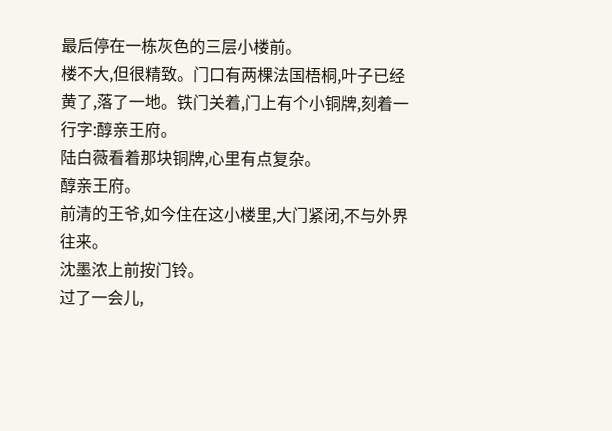最后停在一栋灰色的三层小楼前。
楼不大,但很精致。门口有两棵法国梧桐,叶子已经黄了,落了一地。铁门关着,门上有个小铜牌,刻着一行字:醇亲王府。
陆白薇看着那块铜牌,心里有点复杂。
醇亲王府。
前清的王爷,如今住在这小楼里,大门紧闭,不与外界往来。
沈墨浓上前按门铃。
过了一会儿,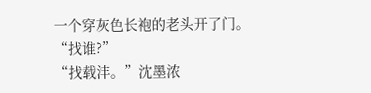一个穿灰色长袍的老头开了门。
“找谁?”
“找载沣。”沈墨浓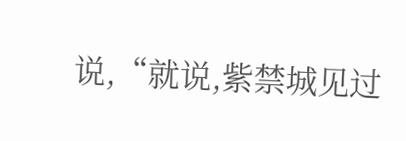说,“就说,紫禁城见过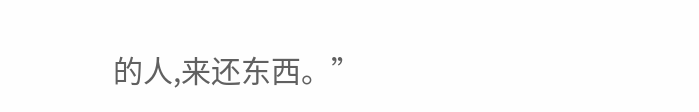的人,来还东西。”